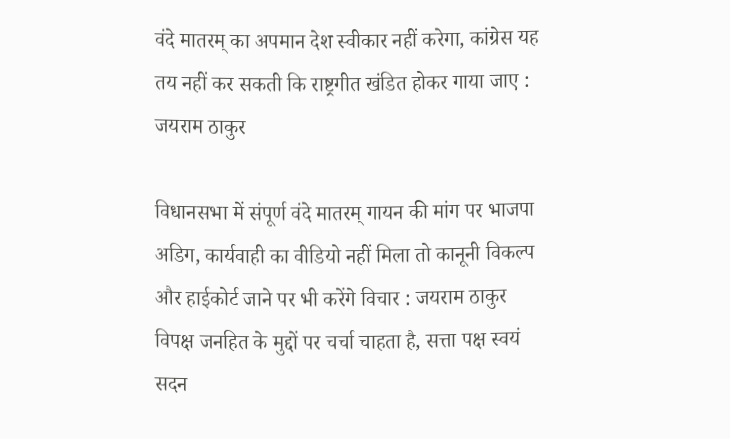वंदे मातरम् का अपमान देश स्वीकार नहीं करेगा, कांग्रेस यह तय नहीं कर सकती कि राष्ट्रगीत खंडित होकर गाया जाए : जयराम ठाकुर

विधानसभा में संपूर्ण वंदे मातरम् गायन की मांग पर भाजपा अडिग, कार्यवाही का वीडियो नहीं मिला तो कानूनी विकल्प और हाईकोर्ट जाने पर भी करेंगे विचार : जयराम ठाकुर
विपक्ष जनहित के मुद्दों पर चर्चा चाहता है, सत्ता पक्ष स्वयं सदन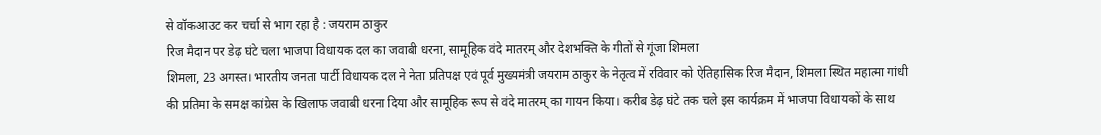से वॉकआउट कर चर्चा से भाग रहा है : जयराम ठाकुर
रिज मैदान पर डेढ़ घंटे चला भाजपा विधायक दल का जवाबी धरना, सामूहिक वंदे मातरम् और देशभक्ति के गीतों से गूंजा शिमला
शिमला, 23 अगस्त। भारतीय जनता पार्टी विधायक दल ने नेता प्रतिपक्ष एवं पूर्व मुख्यमंत्री जयराम ठाकुर के नेतृत्व में रविवार को ऐतिहासिक रिज मैदान, शिमला स्थित महात्मा गांधी की प्रतिमा के समक्ष कांग्रेस के खिलाफ जवाबी धरना दिया और सामूहिक रूप से वंदे मातरम् का गायन किया। करीब डेढ़ घंटे तक चले इस कार्यक्रम में भाजपा विधायकों के साथ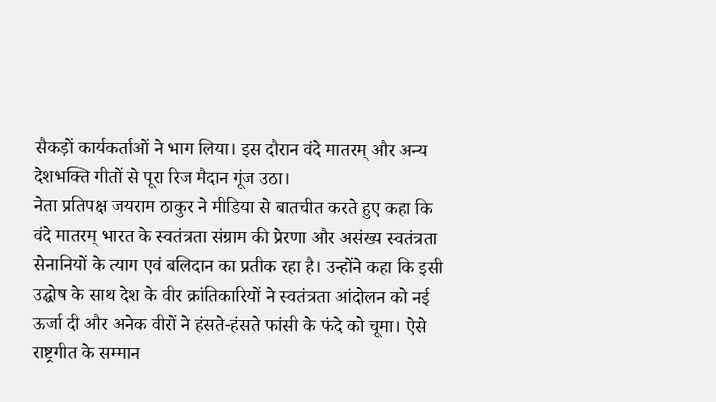सैकड़ों कार्यकर्ताओं ने भाग लिया। इस दौरान वंदे मातरम् और अन्य देशभक्ति गीतों से पूरा रिज मैदान गूंज उठा।
नेता प्रतिपक्ष जयराम ठाकुर ने मीडिया से बातचीत करते हुए कहा कि वंदे मातरम् भारत के स्वतंत्रता संग्राम की प्रेरणा और असंख्य स्वतंत्रता सेनानियों के त्याग एवं बलिदान का प्रतीक रहा है। उन्होंने कहा कि इसी उद्घोष के साथ देश के वीर क्रांतिकारियों ने स्वतंत्रता आंदोलन को नई ऊर्जा दी और अनेक वीरों ने हंसते-हंसते फांसी के फंदे को चूमा। ऐसे राष्ट्रगीत के सम्मान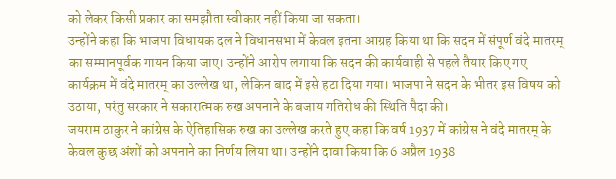को लेकर किसी प्रकार का समझौता स्वीकार नहीं किया जा सकता।
उन्होंने कहा कि भाजपा विधायक दल ने विधानसभा में केवल इतना आग्रह किया था कि सदन में संपूर्ण वंदे मातरम् का सम्मानपूर्वक गायन किया जाए। उन्होंने आरोप लगाया कि सदन की कार्यवाही से पहले तैयार किए गए कार्यक्रम में वंदे मातरम् का उल्लेख था, लेकिन बाद में इसे हटा दिया गया। भाजपा ने सदन के भीतर इस विषय को उठाया, परंतु सरकार ने सकारात्मक रुख अपनाने के बजाय गतिरोध की स्थिति पैदा की।
जयराम ठाकुर ने कांग्रेस के ऐतिहासिक रुख का उल्लेख करते हुए कहा कि वर्ष 1937 में कांग्रेस ने वंदे मातरम् के केवल कुछ अंशों को अपनाने का निर्णय लिया था। उन्होंने दावा किया कि 6 अप्रैल 1938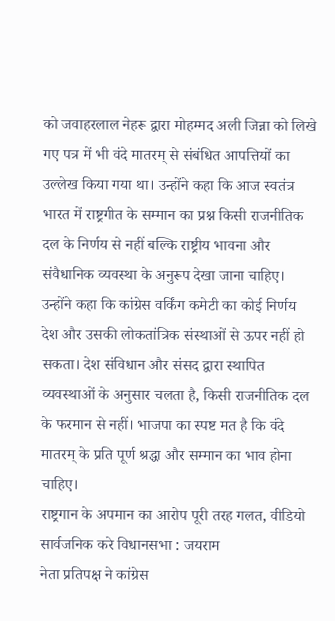को जवाहरलाल नेहरू द्वारा मोहम्मद अली जिन्ना को लिखे गए पत्र में भी वंदे मातरम् से संबंधित आपत्तियों का उल्लेख किया गया था। उन्होंने कहा कि आज स्वतंत्र भारत में राष्ट्रगीत के सम्मान का प्रश्न किसी राजनीतिक दल के निर्णय से नहीं बल्कि राष्ट्रीय भावना और संवैधानिक व्यवस्था के अनुरूप देखा जाना चाहिए।
उन्होंने कहा कि कांग्रेस वर्किंग कमेटी का कोई निर्णय देश और उसकी लोकतांत्रिक संस्थाओं से ऊपर नहीं हो सकता। देश संविधान और संसद द्वारा स्थापित व्यवस्थाओं के अनुसार चलता है, किसी राजनीतिक दल के फरमान से नहीं। भाजपा का स्पष्ट मत है कि वंदे मातरम् के प्रति पूर्ण श्रद्धा और सम्मान का भाव होना चाहिए।
राष्ट्रगान के अपमान का आरोप पूरी तरह गलत, वीडियो सार्वजनिक करे विधानसभा : जयराम
नेता प्रतिपक्ष ने कांग्रेस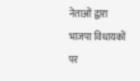नेताओं द्वारा भाजपा विधायकों पर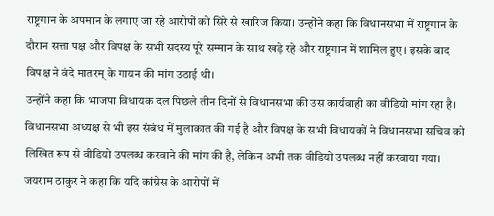राष्ट्रगान के अपमान के लगाए जा रहे आरोपों को सिरे से खारिज किया। उन्होंने कहा कि विधानसभा में राष्ट्रगान के दौरान सत्ता पक्ष और विपक्ष के सभी सदस्य पूरे सम्मान के साथ खड़े रहे और राष्ट्रगान में शामिल हुए। इसके बाद विपक्ष ने वंदे मातरम् के गायन की मांग उठाई थी।
उन्होंने कहा कि भाजपा विधायक दल पिछले तीन दिनों से विधानसभा की उस कार्यवाही का वीडियो मांग रहा है। विधानसभा अध्यक्ष से भी इस संबंध में मुलाकात की गई है और विपक्ष के सभी विधायकों ने विधानसभा सचिव को लिखित रूप से वीडियो उपलब्ध करवाने की मांग की है, लेकिन अभी तक वीडियो उपलब्ध नहीं करवाया गया।
जयराम ठाकुर ने कहा कि यदि कांग्रेस के आरोपों में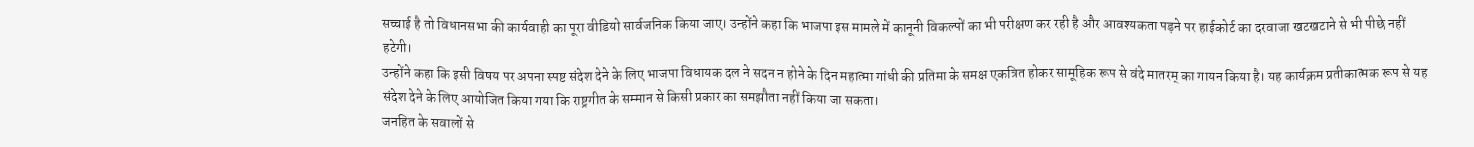सच्चाई है तो विधानसभा की कार्यवाही का पूरा वीडियो सार्वजनिक किया जाए। उन्होंने कहा कि भाजपा इस मामले में कानूनी विकल्पों का भी परीक्षण कर रही है और आवश्यकता पड़ने पर हाईकोर्ट का दरवाजा खटखटाने से भी पीछे नहीं हटेगी।
उन्होंने कहा कि इसी विषय पर अपना स्पष्ट संदेश देने के लिए भाजपा विधायक दल ने सदन न होने के दिन महात्मा गांधी की प्रतिमा के समक्ष एकत्रित होकर सामूहिक रूप से वंदे मातरम् का गायन किया है। यह कार्यक्रम प्रतीकात्मक रूप से यह संदेश देने के लिए आयोजित किया गया कि राष्ट्रगीत के सम्मान से किसी प्रकार का समझौता नहीं किया जा सकता।
जनहित के सवालों से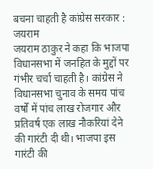बचना चाहती है कांग्रेस सरकार : जयराम
जयराम ठाकुर ने कहा कि भाजपा विधानसभा में जनहित के मुद्दों पर गंभीर चर्चा चाहती है। कांग्रेस ने विधानसभा चुनाव के समय पांच वर्षों में पांच लाख रोजगार और प्रतिवर्ष एक लाख नौकरियां देने की गारंटी दी थी। भाजपा इस गारंटी की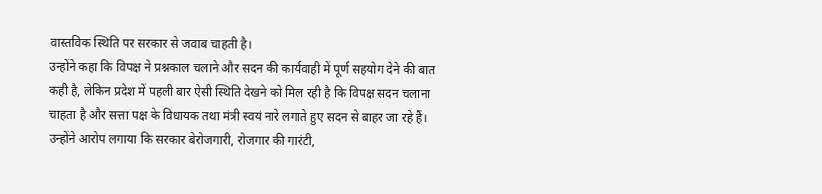वास्तविक स्थिति पर सरकार से जवाब चाहती है।
उन्होंने कहा कि विपक्ष ने प्रश्नकाल चलाने और सदन की कार्यवाही में पूर्ण सहयोग देने की बात कही है, लेकिन प्रदेश में पहली बार ऐसी स्थिति देखने को मिल रही है कि विपक्ष सदन चलाना चाहता है और सत्ता पक्ष के विधायक तथा मंत्री स्वयं नारे लगाते हुए सदन से बाहर जा रहे हैं।
उन्होंने आरोप लगाया कि सरकार बेरोजगारी, रोजगार की गारंटी,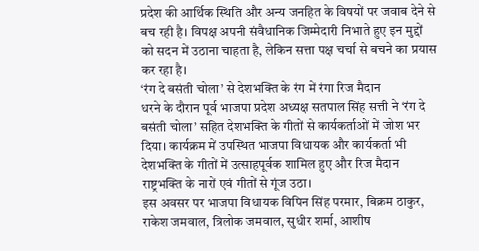प्रदेश की आर्थिक स्थिति और अन्य जनहित के विषयों पर जवाब देने से बच रही है। विपक्ष अपनी संवैधानिक जिम्मेदारी निभाते हुए इन मुद्दों को सदन में उठाना चाहता है, लेकिन सत्ता पक्ष चर्चा से बचने का प्रयास कर रहा है।
‘रंग दे बसंती चोला’ से देशभक्ति के रंग में रंगा रिज मैदान
धरने के दौरान पूर्व भाजपा प्रदेश अध्यक्ष सतपाल सिंह सत्ती ने ‘रंग दे बसंती चोला’ सहित देशभक्ति के गीतों से कार्यकर्ताओं में जोश भर दिया। कार्यक्रम में उपस्थित भाजपा विधायक और कार्यकर्ता भी देशभक्ति के गीतों में उत्साहपूर्वक शामिल हुए और रिज मैदान राष्ट्रभक्ति के नारों एवं गीतों से गूंज उठा।
इस अवसर पर भाजपा विधायक विपिन सिंह परमार, बिक्रम ठाकुर, राकेश जमवाल, त्रिलोक जमवाल, सुधीर शर्मा, आशीष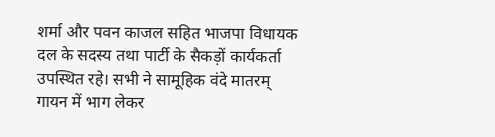शर्मा और पवन काजल सहित भाजपा विधायक दल के सदस्य तथा पार्टी के सैकड़ों कार्यकर्ता उपस्थित रहे। सभी ने सामूहिक वंदे मातरम् गायन में भाग लेकर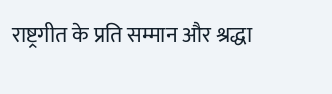राष्ट्रगीत के प्रति सम्मान और श्रद्धा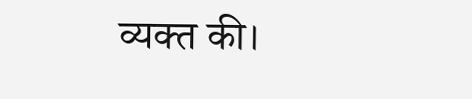व्यक्त की।